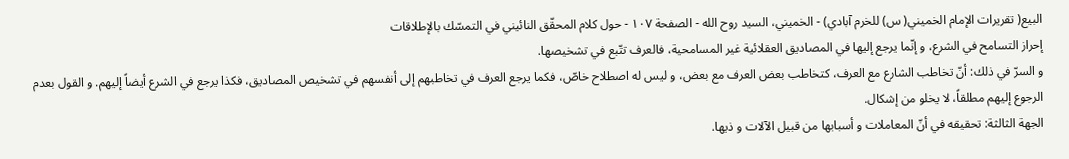البيع( تقريرات الإمام الخميني( س) للخرم آبادي) - الخميني، السيد روح الله - الصفحة ١٠٧ - حول كلام المحقّق النائيني في التمسّك بالإطلاقات
إحراز التسامح في الشرع، و إنّما يرجع إليها في المصاديق العقلائية غير المسامحية، فالعرف تتّبع في تشخيصها.
و السرّ في ذلك: أنّ تخاطب الشارع مع العرف، كتخاطب بعض العرف مع بعض، و ليس له اصطلاح خاصّ، فكما يرجع العرف في تخاطبهم إلى أنفسهم في تشخيص المصاديق، فكذا يرجع في الشرع أيضاً إليهم. و القول بعدم الرجوع إليهم مطلقاً، لا يخلو من إشكال.
الجهة الثالثة: تحقيقه في أنّ المعاملات و أسبابها من قبيل الآلات و ذيها.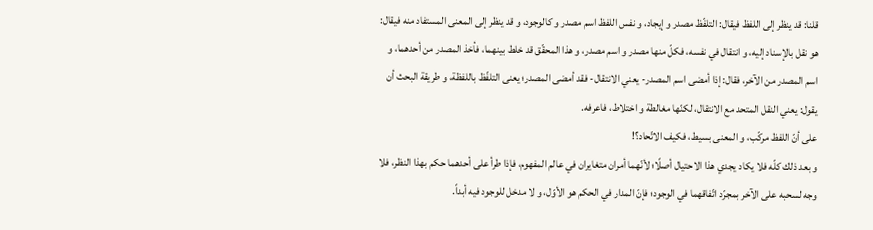قلنا: قد ينظر إلى اللفظ فيقال: التلفّظ مصدر و إيجاد، و نفس اللفظ اسم مصدر و كالوجود، و قد ينظر إلى المعنى المستفاد منه فيقال: هو نقل بالإسناد إليه، و انتقال في نفسه، فكلّ منها مصدر و اسم مصدر، و هذا المحقّق قد خلط بينهما، فأخذ المصدر من أحدهما، و اسم المصدر من الآخر، فقال: إذا أمضى اسم المصدر- يعني الانتقال- فقد أمضى المصدر؛ يعنى التلفّظ باللفظة، و طريقة البحث أن يقول: يعني النقل المتحد مع الانتقال، لكنّها مغالطة و اختلاط، فاعرفه.
على أنّ اللفظ مركّب، و المعنى بسيط، فكيف الاتّحاد؟!
و بعد ذلك كلّه فلا يكاد يجدي هذا الاحتيال أصلًا؛ لأنّهما أمران متغايران في عالم المفهوم، فإذا طرأ على أحدهما حكم بهذا النظر، فلا وجه لسحبه على الآخر بمجرّد اتّفاقهما في الوجود؛ فإنّ المدار في الحكم هو الأوّل، و لا مدخل للوجود فيه أبداً.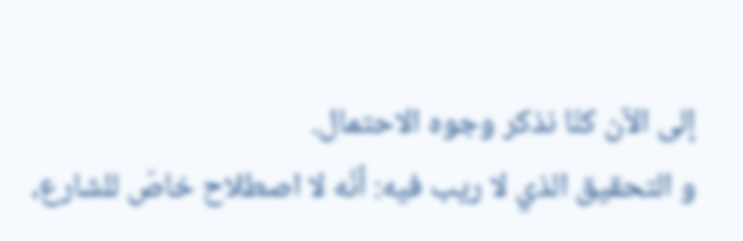إلى الآن كنّا نذكر وجوه الاحتمال.
و التحقيق الذي لا ريب فيه: أنّه لا اصطلاح خاصّ للشارع،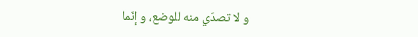و لا تصدّي منه للوضع، و إنّما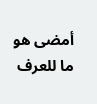أمضى هو ما للعرف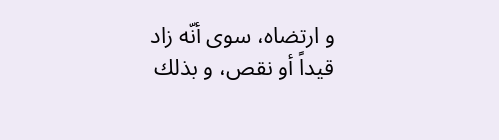و ارتضاه، سوى أنّه زاد قيداً أو نقص، و بذلك